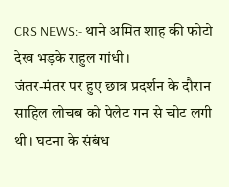CRS NEWS:- थाने अमित शाह की फोटो देख भड़के राहुल गांधी।
जंतर-मंतर पर हुए छात्र प्रदर्शन के दौरान साहिल लोचब को पेलेट गन से चोट लगी थी। घटना के संबंध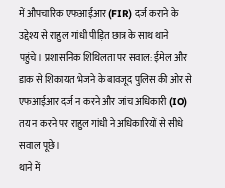में औपचारिक एफआईआर (FIR) दर्ज कराने के उद्देश्य से राहुल गांधी पीड़ित छात्र के साथ थाने पहुंचे। प्रशासनिक शिथिलता पर सवाल: ईमेल और डाक से शिकायत भेजने के बावजूद पुलिस की ओर से एफआईआर दर्ज न करने और जांच अधिकारी (IO) तय न करने पर राहुल गांधी ने अधिकारियों से सीधे सवाल पूछे।
थाने में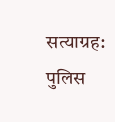सत्याग्रह: पुलिस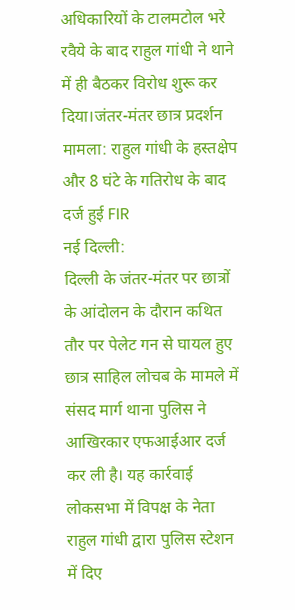अधिकारियों के टालमटोल भरे रवैये के बाद राहुल गांधी ने थाने में ही बैठकर विरोध शुरू कर दिया।जंतर-मंतर छात्र प्रदर्शन मामला: राहुल गांधी के हस्तक्षेप और 8 घंटे के गतिरोध के बाद दर्ज हुई FIR
नई दिल्ली:
दिल्ली के जंतर-मंतर पर छात्रों के आंदोलन के दौरान कथित तौर पर पेलेट गन से घायल हुए छात्र साहिल लोचब के मामले में संसद मार्ग थाना पुलिस ने आखिरकार एफआईआर दर्ज कर ली है। यह कार्रवाई लोकसभा में विपक्ष के नेता राहुल गांधी द्वारा पुलिस स्टेशन में दिए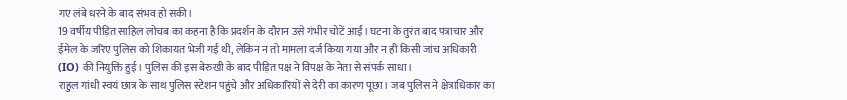गए लंबे धरने के बाद संभव हो सकी।
19 वर्षीय पीड़ित साहिल लोचब का कहना है कि प्रदर्शन के दौरान उसे गंभीर चोटें आईं। घटना के तुरंत बाद पत्राचार और ईमेल के जरिए पुलिस को शिकायत भेजी गई थी, लेकिन न तो मामला दर्ज किया गया और न ही किसी जांच अधिकारी (IO) की नियुक्ति हुई। पुलिस की इस बेरुखी के बाद पीड़ित पक्ष ने विपक्ष के नेता से संपर्क साधा।
राहुल गांधी स्वयं छात्र के साथ पुलिस स्टेशन पहुंचे और अधिकारियों से देरी का कारण पूछा। जब पुलिस ने क्षेत्राधिकार का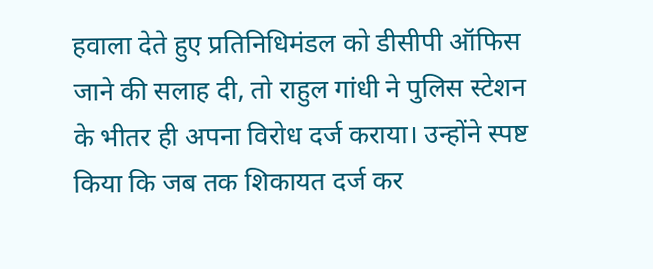हवाला देते हुए प्रतिनिधिमंडल को डीसीपी ऑफिस जाने की सलाह दी, तो राहुल गांधी ने पुलिस स्टेशन के भीतर ही अपना विरोध दर्ज कराया। उन्होंने स्पष्ट किया कि जब तक शिकायत दर्ज कर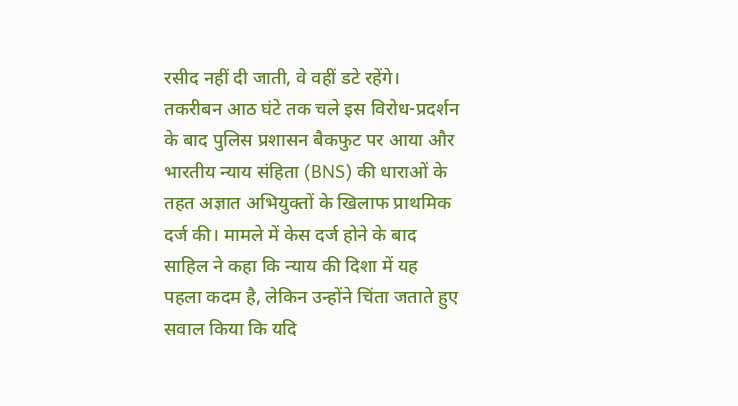रसीद नहीं दी जाती, वे वहीं डटे रहेंगे।
तकरीबन आठ घंटे तक चले इस विरोध-प्रदर्शन के बाद पुलिस प्रशासन बैकफुट पर आया और भारतीय न्याय संहिता (BNS) की धाराओं के तहत अज्ञात अभियुक्तों के खिलाफ प्राथमिक दर्ज की। मामले में केस दर्ज होने के बाद साहिल ने कहा कि न्याय की दिशा में यह पहला कदम है, लेकिन उन्होंने चिंता जताते हुए सवाल किया कि यदि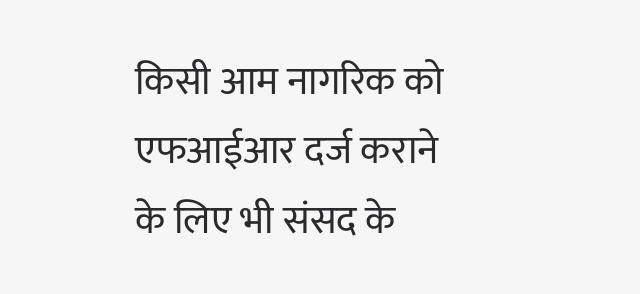किसी आम नागरिक को एफआईआर दर्ज कराने के लिए भी संसद के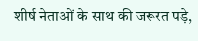शीर्ष नेताओं के साथ की जरूरत पड़े,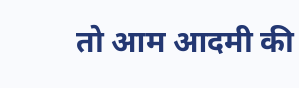तो आम आदमी की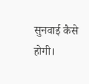सुनवाई कैसे होगी।